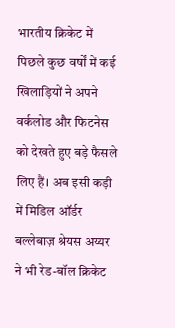भारतीय क्रिकेट में पिछले कुछ वर्षों में कई खिलाड़ियों ने अपने वर्कलोड और फिटनेस को देखते हुए बड़े फैसले लिए हैं। अब इसी कड़ी में मिडिल ऑर्डर बल्लेबाज़ श्रेयस अय्यर ने भी रेड-बॉल क्रिकेट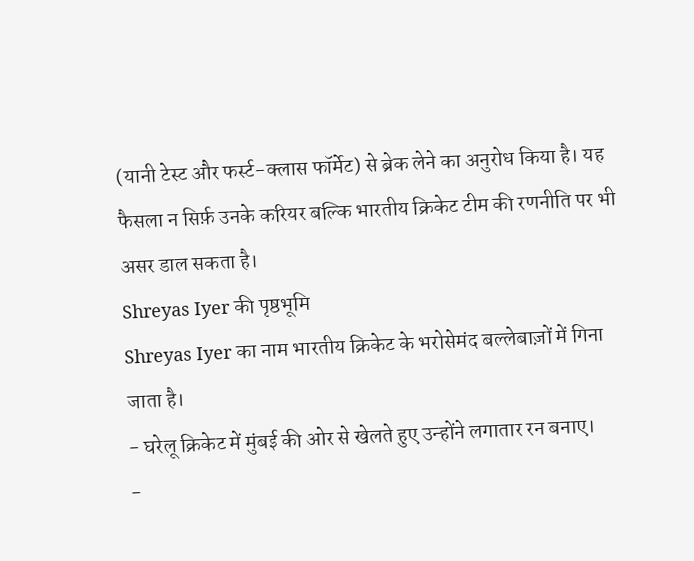(यानी टेस्ट और फर्स्ट-क्लास फॉर्मेट) से ब्रेक लेने का अनुरोध किया है। यह फैसला न सिर्फ़ उनके करियर बल्कि भारतीय क्रिकेट टीम की रणनीति पर भी असर डाल सकता है।
Shreyas Iyer की पृष्ठभूमि
Shreyas Iyer का नाम भारतीय क्रिकेट के भरोसेमंद बल्लेबाज़ों में गिना जाता है।
- घरेलू क्रिकेट में मुंबई की ओर से खेलते हुए उन्होंने लगातार रन बनाए।
-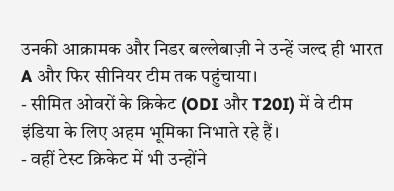उनकी आक्रामक और निडर बल्लेबाज़ी ने उन्हें जल्द ही भारत A और फिर सीनियर टीम तक पहुंचाया।
- सीमित ओवरों के क्रिकेट (ODI और T20I) में वे टीम इंडिया के लिए अहम भूमिका निभाते रहे हैं।
- वहीं टेस्ट क्रिकेट में भी उन्होंने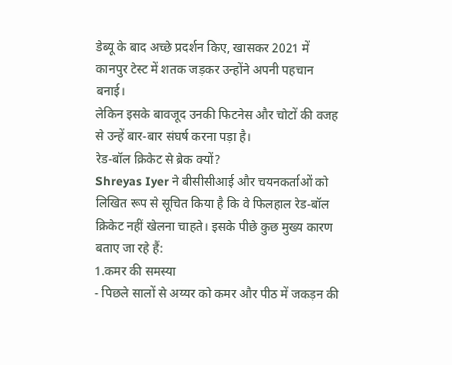डेब्यू के बाद अच्छे प्रदर्शन किए, खासकर 2021 में कानपुर टेस्ट में शतक जड़कर उन्होंने अपनी पहचान बनाई।
लेकिन इसके बावजूद उनकी फिटनेस और चोटों की वजह से उन्हें बार-बार संघर्ष करना पड़ा है।
रेड-बॉल क्रिकेट से ब्रेक क्यों?
Shreyas Iyer ने बीसीसीआई और चयनकर्ताओं को लिखित रूप से सूचित किया है कि वे फिलहाल रेड-बॉल क्रिकेट नहीं खेलना चाहते। इसके पीछे कुछ मुख्य कारण बताए जा रहे हैं:
1.कमर की समस्या
- पिछले सालों से अय्यर को कमर और पीठ में जकड़न की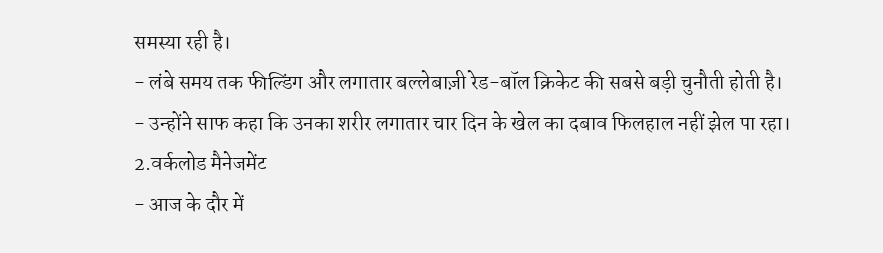समस्या रही है।
- लंबे समय तक फील्डिंग और लगातार बल्लेबाज़ी रेड-बॉल क्रिकेट की सबसे बड़ी चुनौती होती है।
- उन्होंने साफ कहा कि उनका शरीर लगातार चार दिन के खेल का दबाव फिलहाल नहीं झेल पा रहा।
2.वर्कलोड मैनेजमेंट
- आज के दौर में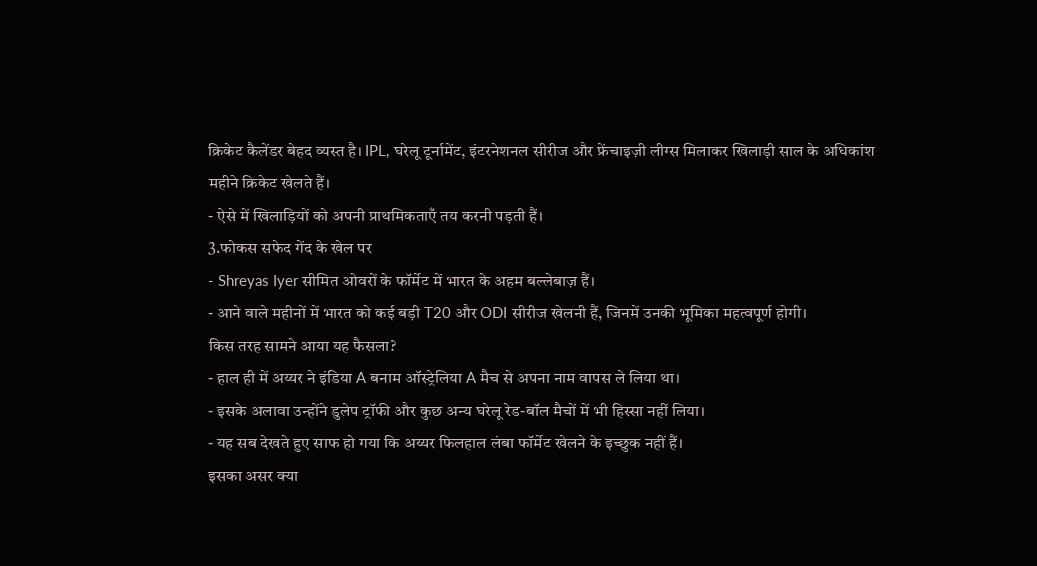क्रिकेट कैलेंडर बेहद व्यस्त है। IPL, घरेलू टूर्नामेंट, इंटरनेशनल सीरीज और फ्रेंचाइज़ी लीग्स मिलाकर खिलाड़ी साल के अधिकांश महीने क्रिकेट खेलते हैं।
- ऐसे में खिलाड़ियों को अपनी प्राथमिकताएँ तय करनी पड़ती हैं।
3.फोकस सफेद गेंद के खेल पर
- Shreyas Iyer सीमित ओवरों के फॉर्मेट में भारत के अहम बल्लेबाज़ हैं।
- आने वाले महीनों में भारत को कई बड़ी T20 और ODI सीरीज खेलनी हैं, जिनमें उनकी भूमिका महत्वपूर्ण होगी।
किस तरह सामने आया यह फैसला?
- हाल ही में अय्यर ने इंडिया A बनाम ऑस्ट्रेलिया A मैच से अपना नाम वापस ले लिया था।
- इसके अलावा उन्होंने डुलेप ट्रॉफी और कुछ अन्य घरेलू रेड-बॉल मैचों में भी हिस्सा नहीं लिया।
- यह सब देखते हुए साफ हो गया कि अय्यर फिलहाल लंबा फॉर्मेट खेलने के इच्छुक नहीं हैं।
इसका असर क्या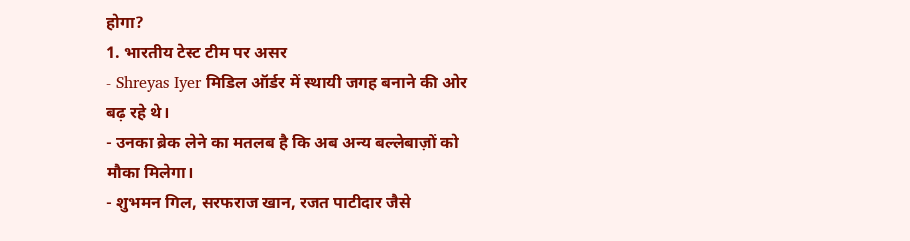होगा?
1. भारतीय टेस्ट टीम पर असर
- Shreyas Iyer मिडिल ऑर्डर में स्थायी जगह बनाने की ओर बढ़ रहे थे।
- उनका ब्रेक लेने का मतलब है कि अब अन्य बल्लेबाज़ों को मौका मिलेगा।
- शुभमन गिल, सरफराज खान, रजत पाटीदार जैसे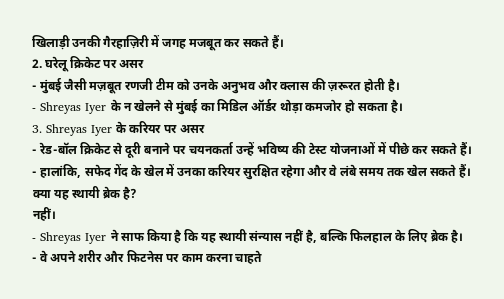खिलाड़ी उनकी गैरहाज़िरी में जगह मजबूत कर सकते हैं।
2. घरेलू क्रिकेट पर असर
- मुंबई जैसी मज़बूत रणजी टीम को उनके अनुभव और क्लास की ज़रूरत होती है।
- Shreyas Iyer के न खेलने से मुंबई का मिडिल ऑर्डर थोड़ा कमजोर हो सकता है।
3. Shreyas Iyer के करियर पर असर
- रेड-बॉल क्रिकेट से दूरी बनाने पर चयनकर्ता उन्हें भविष्य की टेस्ट योजनाओं में पीछे कर सकते हैं।
- हालांकि, सफेद गेंद के खेल में उनका करियर सुरक्षित रहेगा और वे लंबे समय तक खेल सकते हैं।
क्या यह स्थायी ब्रेक है?
नहीं।
- Shreyas Iyer ने साफ किया है कि यह स्थायी संन्यास नहीं है, बल्कि फिलहाल के लिए ब्रेक है।
- वे अपने शरीर और फिटनेस पर काम करना चाहते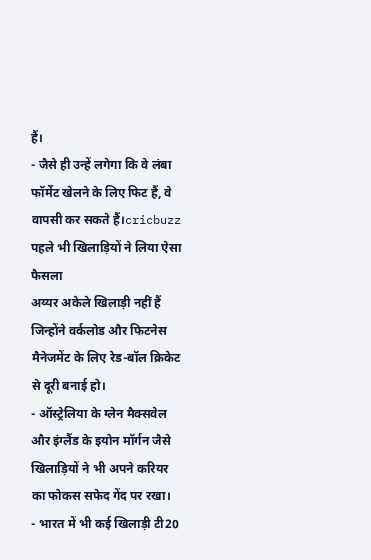हैं।
- जैसे ही उन्हें लगेगा कि वे लंबा फॉर्मेट खेलने के लिए फिट हैं, वे वापसी कर सकते हैं।cricbuzz
पहले भी खिलाड़ियों ने लिया ऐसा फैसला
अय्यर अकेले खिलाड़ी नहीं हैं जिन्होंने वर्कलोड और फिटनेस मैनेजमेंट के लिए रेड-बॉल क्रिकेट से दूरी बनाई हो।
- ऑस्ट्रेलिया के ग्लेन मैक्सवेल और इंग्लैंड के इयोन मॉर्गन जैसे खिलाड़ियों ने भी अपने करियर का फोकस सफेद गेंद पर रखा।
- भारत में भी कई खिलाड़ी टी20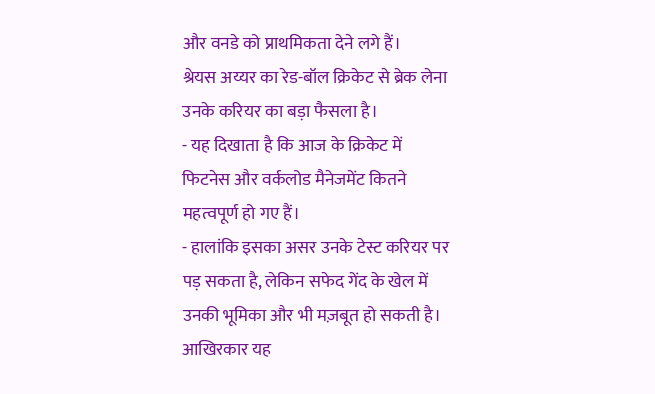और वनडे को प्राथमिकता देने लगे हैं।
श्रेयस अय्यर का रेड-बॉल क्रिकेट से ब्रेक लेना उनके करियर का बड़ा फैसला है।
- यह दिखाता है कि आज के क्रिकेट में फिटनेस और वर्कलोड मैनेजमेंट कितने महत्वपूर्ण हो गए हैं।
- हालांकि इसका असर उनके टेस्ट करियर पर पड़ सकता है, लेकिन सफेद गेंद के खेल में उनकी भूमिका और भी मज़बूत हो सकती है।
आखिरकार यह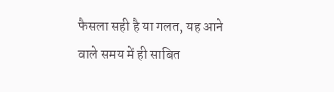फैसला सही है या गलत, यह आने वाले समय में ही साबित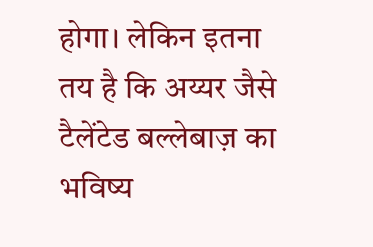होगा। लेकिन इतना तय है कि अय्यर जैसे टैलेंटेड बल्लेबाज़ का भविष्य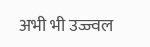अभी भी उज्ज्वल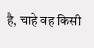है, चाहे वह किसी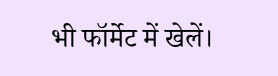भी फॉर्मेट में खेलें।